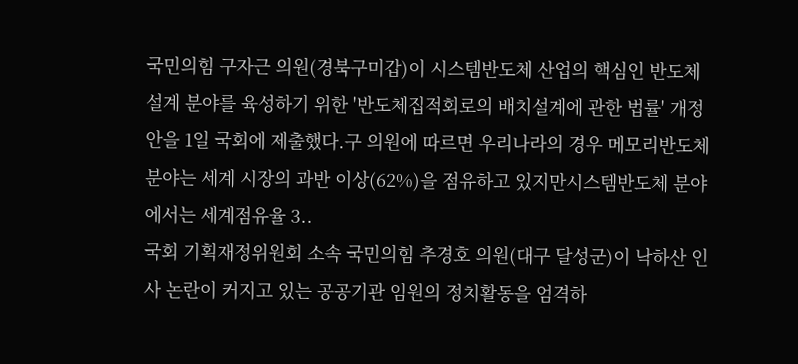국민의힘 구자근 의원(경북구미갑)이 시스템반도체 산업의 핵심인 반도체설계 분야를 육성하기 위한 '반도체집적회로의 배치설계에 관한 법률' 개정안을 1일 국회에 제출했다.구 의원에 따르면 우리나라의 경우 메모리반도체 분야는 세계 시장의 과반 이상(62%)을 점유하고 있지만시스템반도체 분야에서는 세계점유율 3..
국회 기획재정위원회 소속 국민의힘 추경호 의원(대구 달성군)이 낙하산 인사 논란이 커지고 있는 공공기관 임원의 정치활동을 엄격하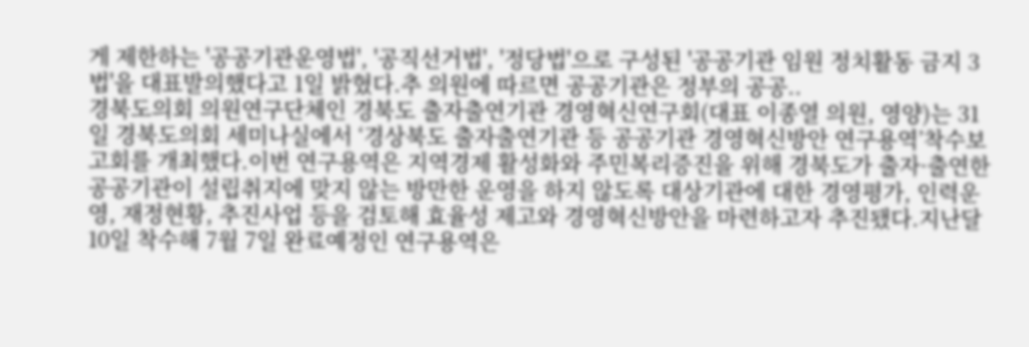게 제한하는 '공공기관운영법', '공직선거법', '정당법'으로 구성된 '공공기관 임원 정치활동 금지 3법'을 대표발의했다고 1일 밝혔다.추 의원에 따르면 공공기관은 정부의 공공..
경북도의회 의원연구단체인 경북도 출자출연기관 경영혁신연구회(대표 이종열 의원, 영양)는 31일 경북도의회 세미나실에서 ‘경상북도 출자출연기관 등 공공기관 경영혁신방안 연구용역’착수보고회를 개최했다.이번 연구용역은 지역경제 활성화와 주민복리증진을 위해 경북도가 출자·출연한 공공기관이 설립취지에 맞지 않는 방만한 운영을 하지 않도록 대상기관에 대한 경영평가, 인력운영, 재정현황, 추진사업 등을 검토해 효율성 제고와 경영혁신방안을 마련하고자 추진됐다.지난달 10일 착수해 7월 7일 완료예정인 연구용역은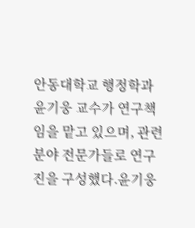안동대학교 행정학과 윤기웅 교수가 연구책임을 맡고 있으며, 관련분야 전문가들로 연구진을 구성했다.윤기웅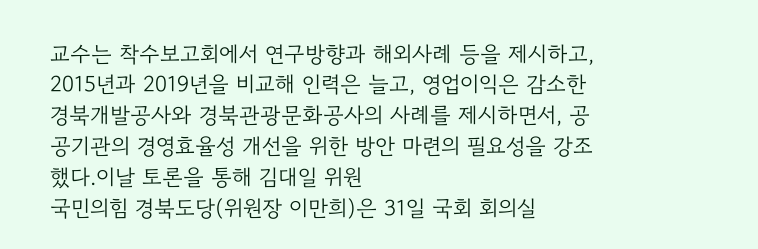교수는 착수보고회에서 연구방향과 해외사례 등을 제시하고, 2015년과 2019년을 비교해 인력은 늘고, 영업이익은 감소한 경북개발공사와 경북관광문화공사의 사례를 제시하면서, 공공기관의 경영효율성 개선을 위한 방안 마련의 필요성을 강조했다.이날 토론을 통해 김대일 위원
국민의힘 경북도당(위원장 이만희)은 31일 국회 회의실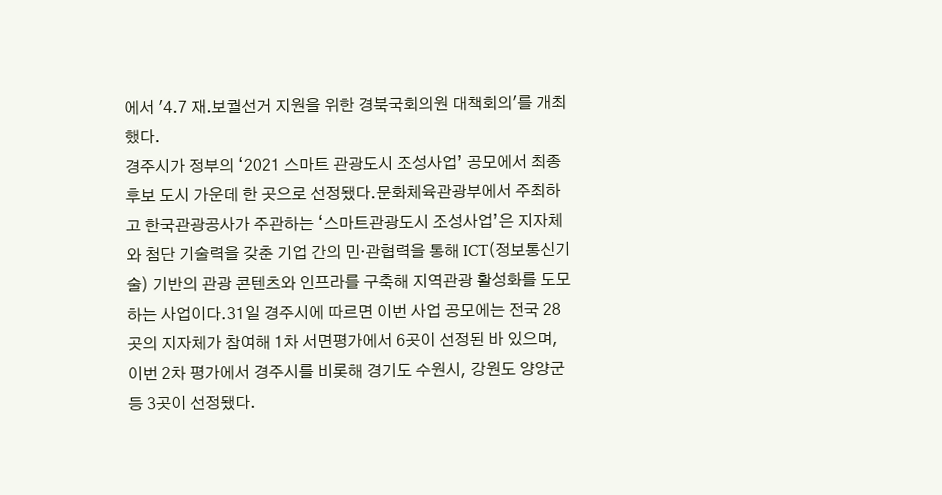에서 '4.7 재․보궐선거 지원을 위한 경북국회의원 대책회의'를 개최했다.
경주시가 정부의 ‘2021 스마트 관광도시 조성사업’ 공모에서 최종 후보 도시 가운데 한 곳으로 선정됐다.문화체육관광부에서 주최하고 한국관광공사가 주관하는 ‘스마트관광도시 조성사업’은 지자체와 첨단 기술력을 갖춘 기업 간의 민·관협력을 통해 ICT(정보통신기술) 기반의 관광 콘텐츠와 인프라를 구축해 지역관광 활성화를 도모하는 사업이다.31일 경주시에 따르면 이번 사업 공모에는 전국 28곳의 지자체가 참여해 1차 서면평가에서 6곳이 선정된 바 있으며, 이번 2차 평가에서 경주시를 비롯해 경기도 수원시, 강원도 양양군 등 3곳이 선정됐다.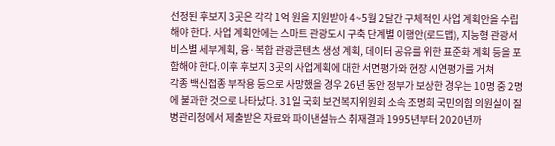선정된 후보지 3곳은 각각 1억 원을 지원받아 4~5월 2달간 구체적인 사업 계획안을 수립해야 한다. 사업 계획안에는 스마트 관광도시 구축 단계별 이행안(로드맵), 지능형 관광서비스별 세부계획, 융·복합 관광콘텐츠 생성 계획, 데이터 공유를 위한 표준화 계획 등을 포함해야 한다.이후 후보지 3곳의 사업계획에 대한 서면평가와 현장 시연평가를 거쳐
각종 백신접종 부작용 등으로 사망했을 경우 26년 동안 정부가 보상한 경우는 10명 중 2명에 불과한 것으로 나타났다. 31일 국회 보건복지위원회 소속 조명희 국민의힘 의원실이 질병관리청에서 제출받은 자료와 파이낸셜뉴스 취재결과 1995년부터 2020년까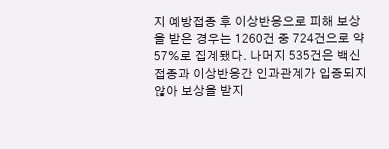지 예방접종 후 이상반응으로 피해 보상을 받은 경우는 1260건 중 724건으로 약 57%로 집계됐다. 나머지 535건은 백신접종과 이상반응간 인과관계가 입증되지 않아 보상을 받지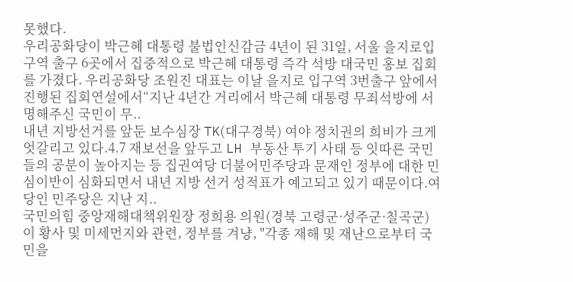못했다.
우리공화당이 박근혜 대통령 불법인신감금 4년이 된 31일, 서울 을지로입구역 출구 6곳에서 집중적으로 박근혜 대통령 즉각 석방 대국민 홍보 집회를 가졌다. 우리공화당 조원진 대표는 이날 을지로 입구역 3번출구 앞에서 진행된 집회연설에서“지난 4년간 거리에서 박근혜 대통령 무죄석방에 서명해주신 국민이 무..
내년 지방선거를 앞둔 보수심장 TK(대구경북) 여야 정치권의 희비가 크게 엇갈리고 있다.4.7 재보선을 앞두고 LH 부동산 투기 사태 등 잇따른 국민들의 공분이 높아지는 등 집권여당 더불어민주당과 문재인 정부에 대한 민심이반이 심화되면서 내년 지방 선거 성적표가 예고되고 있기 때문이다.여당인 민주당은 지난 지..
국민의힘 중앙재해대책위원장 정희용 의원(경북 고령군·성주군·칠곡군)이 황사 및 미세먼지와 관련, 정부를 겨냥, "각종 재해 및 재난으로부터 국민을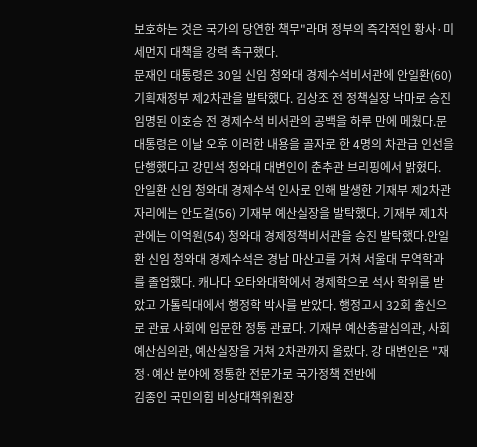보호하는 것은 국가의 당연한 책무"라며 정부의 즉각적인 황사·미세먼지 대책을 강력 촉구했다.
문재인 대통령은 30일 신임 청와대 경제수석비서관에 안일환(60) 기획재정부 제2차관을 발탁했다. 김상조 전 정책실장 낙마로 승진 임명된 이호승 전 경제수석 비서관의 공백을 하루 만에 메웠다.문 대통령은 이날 오후 이러한 내용을 골자로 한 4명의 차관급 인선을 단행했다고 강민석 청와대 대변인이 춘추관 브리핑에서 밝혔다. 안일환 신임 청와대 경제수석 인사로 인해 발생한 기재부 제2차관 자리에는 안도걸(56) 기재부 예산실장을 발탁했다. 기재부 제1차관에는 이억원(54) 청와대 경제정책비서관을 승진 발탁했다.안일환 신임 청와대 경제수석은 경남 마산고를 거쳐 서울대 무역학과를 졸업했다. 캐나다 오타와대학에서 경제학으로 석사 학위를 받았고 가톨릭대에서 행정학 박사를 받았다. 행정고시 32회 출신으로 관료 사회에 입문한 정통 관료다. 기재부 예산총괄심의관, 사회예산심의관, 예산실장을 거쳐 2차관까지 올랐다. 강 대변인은 "재정·예산 분야에 정통한 전문가로 국가정책 전반에
김종인 국민의힘 비상대책위원장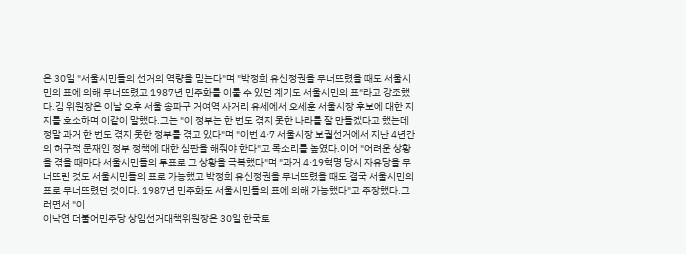은 30일 "서울시민들의 선거의 역량을 믿는다"며 "박정희 유신정권을 무너뜨렸을 때도 서울시민의 표에 의해 무너뜨렸고 1987년 민주화를 이룰 수 있던 계기도 서울시민의 표"라고 강조했다.김 위원장은 이날 오후 서울 송파구 거여역 사거리 유세에서 오세훈 서울시장 후보에 대한 지지를 호소하며 이같이 말했다.그는 "이 정부는 한 번도 겪지 못한 나라를 잘 만들겠다고 했는데 정말 과거 한 번도 겪지 못한 정부를 겪고 있다"며 "이번 4·7 서울시장 보궐선거에서 지난 4년간의 허구적 문재인 정부 정책에 대한 심판을 해줘야 한다"고 목소리를 높였다.이어 "어려운 상황을 겪을 때마다 서울시민들의 투표로 그 상황을 극복했다"며 "과거 4·19혁명 당시 자유당을 무너뜨린 것도 서울시민들의 표로 가능했고 박정희 유신정권을 무너뜨렸을 때도 결국 서울시민의 표로 무너뜨렸던 것이다. 1987년 민주화도 서울시민들의 표에 의해 가능했다"고 주장했다.그러면서 "이
이낙연 더불어민주당 상임선거대책위원장은 30일 한국토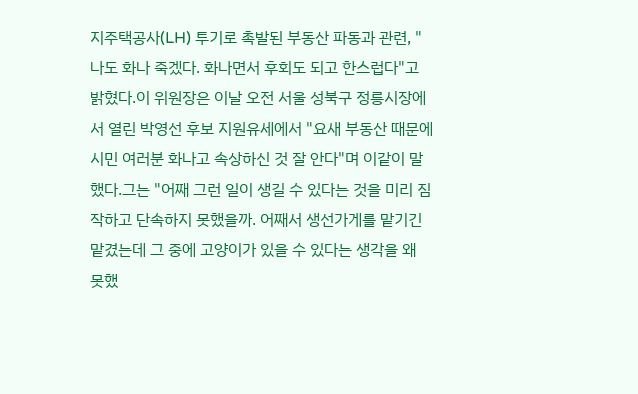지주택공사(LH) 투기로 촉발된 부동산 파동과 관련, "나도 화나 죽겠다. 화나면서 후회도 되고 한스럽다"고 밝혔다.이 위원장은 이날 오전 서울 성북구 정릉시장에서 열린 박영선 후보 지원유세에서 "요새 부동산 때문에 시민 여러분 화나고 속상하신 것 잘 안다"며 이같이 말했다.그는 "어째 그런 일이 생길 수 있다는 것을 미리 짐작하고 단속하지 못했을까. 어째서 생선가게를 맡기긴 맡겼는데 그 중에 고양이가 있을 수 있다는 생각을 왜 못했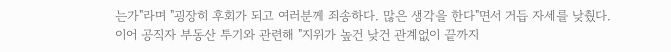는가"라며 "굉장히 후회가 되고 여러분께 죄송하다. 많은 생각을 한다"면서 거듭 자세를 낮췄다.이어 공직자 부동산 투기와 관련해 "지위가 높건 낮건 관계없이 끝까지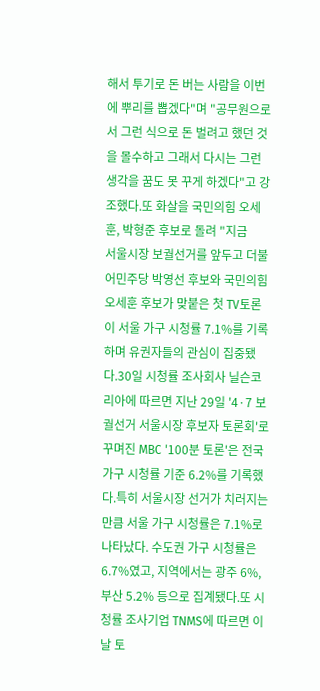해서 투기로 돈 버는 사람을 이번에 뿌리를 뽑겠다"며 "공무원으로서 그런 식으로 돈 벌려고 했던 것을 몰수하고 그래서 다시는 그런 생각을 꿈도 못 꾸게 하겠다"고 강조했다.또 화살을 국민의힘 오세훈, 박형준 후보로 돌려 "지금
서울시장 보궐선거를 앞두고 더불어민주당 박영선 후보와 국민의힘 오세훈 후보가 맞붙은 첫 TV토론이 서울 가구 시청률 7.1%를 기록하며 유권자들의 관심이 집중됐다.30일 시청률 조사회사 닐슨코리아에 따르면 지난 29일 '4·7 보궐선거 서울시장 후보자 토론회'로 꾸며진 MBC '100분 토론'은 전국 가구 시청률 기준 6.2%를 기록했다.특히 서울시장 선거가 치러지는 만큼 서울 가구 시청률은 7.1%로 나타났다. 수도권 가구 시청률은 6.7%였고, 지역에서는 광주 6%, 부산 5.2% 등으로 집계됐다.또 시청률 조사기업 TNMS에 따르면 이날 토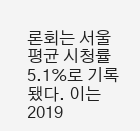론회는 서울 평균 시청률 5.1%로 기록됐다. 이는 2019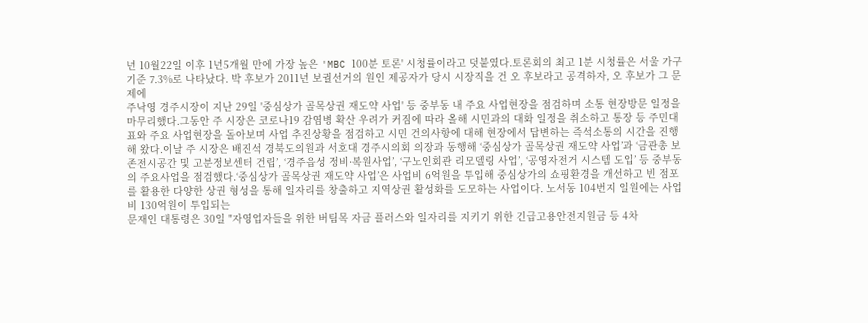년 10월22일 이후 1년5개월 만에 가장 높은 'MBC 100분 토론' 시청률이라고 덧붙였다.토론회의 최고 1분 시청률은 서울 가구 기준 7.3%로 나타났다. 박 후보가 2011년 보궐선거의 원인 제공자가 당시 시장직을 건 오 후보라고 공격하자, 오 후보가 그 문제에
주낙영 경주시장이 지난 29일 '중심상가 골목상권 재도약 사업' 등 중부동 내 주요 사업현장을 점검하며 소통 현장방문 일정을 마무리했다.그동안 주 시장은 코로나19 감염병 확산 우려가 커짐에 따라 올해 시민과의 대화 일정을 취소하고 통장 등 주민대표와 주요 사업현장을 돌아보며 사업 추진상황을 점검하고 시민 건의사항에 대해 현장에서 답변하는 즉석소통의 시간을 진행해 왔다.이날 주 시장은 배진석 경북도의원과 서호대 경주시의회 의장과 동행해 ‘중심상가 골목상권 재도약 사업’과 ‘금관총 보존전시공간 및 고분정보센터 건립’, ‘경주읍성 정비·복원사업’, ‘구노인회관 리모델링 사업’, ‘공영자전거 시스템 도입’ 등 중부동의 주요사업을 점검했다.‘중심상가 골목상권 재도약 사업’은 사업비 6억원을 투입해 중심상가의 쇼핑환경을 개선하고 빈 점포를 활용한 다양한 상권 형성을 통해 일자리를 창출하고 지역상권 활성화를 도모하는 사업이다. 노서동 104번지 일원에는 사업비 130억원이 투입되는
문재인 대통령은 30일 "자영업자들을 위한 버팀목 자금 플러스와 일자리를 지키기 위한 긴급고용안전지원금 등 4차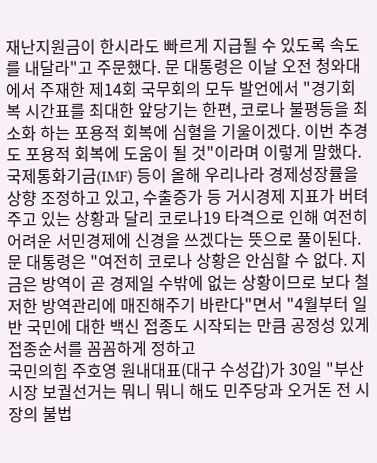재난지원금이 한시라도 빠르게 지급될 수 있도록 속도를 내달라"고 주문했다. 문 대통령은 이날 오전 청와대에서 주재한 제14회 국무회의 모두 발언에서 "경기회복 시간표를 최대한 앞당기는 한편, 코로나 불평등을 최소화 하는 포용적 회복에 심혈을 기울이겠다. 이번 추경도 포용적 회복에 도움이 될 것"이라며 이렇게 말했다. 국제통화기금(IMF) 등이 올해 우리나라 경제성장률을 상향 조정하고 있고, 수출증가 등 거시경제 지표가 버텨주고 있는 상황과 달리 코로나19 타격으로 인해 여전히 어려운 서민경제에 신경을 쓰겠다는 뜻으로 풀이된다. 문 대통령은 "여전히 코로나 상황은 안심할 수 없다. 지금은 방역이 곧 경제일 수밖에 없는 상황이므로 보다 철저한 방역관리에 매진해주기 바란다"면서 "4월부터 일반 국민에 대한 백신 접종도 시작되는 만큼 공정성 있게 접종순서를 꼼꼼하게 정하고
국민의힘 주호영 원내대표(대구 수성갑)가 30일 "부산시장 보궐선거는 뭐니 뭐니 해도 민주당과 오거돈 전 시장의 불법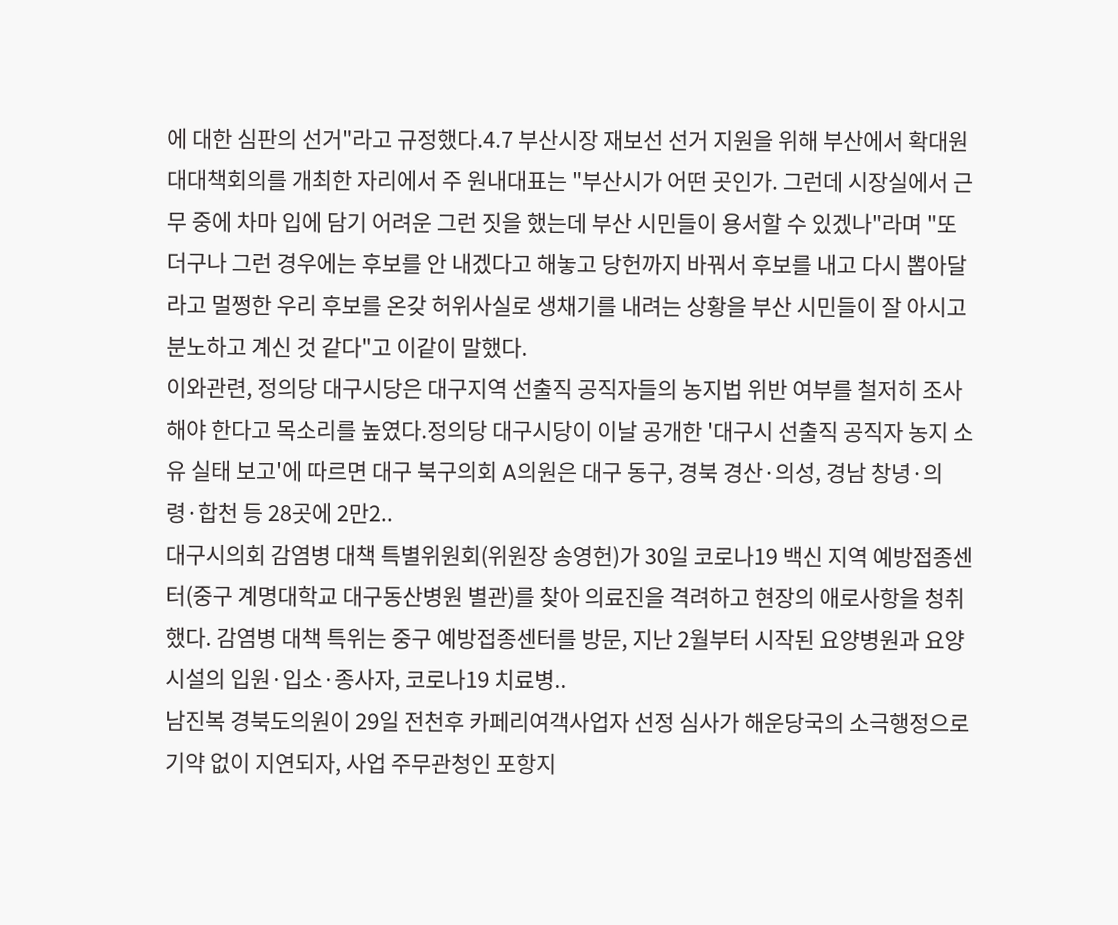에 대한 심판의 선거"라고 규정했다.4.7 부산시장 재보선 선거 지원을 위해 부산에서 확대원대대책회의를 개최한 자리에서 주 원내대표는 "부산시가 어떤 곳인가. 그런데 시장실에서 근무 중에 차마 입에 담기 어려운 그런 짓을 했는데 부산 시민들이 용서할 수 있겠나"라며 "또 더구나 그런 경우에는 후보를 안 내겠다고 해놓고 당헌까지 바꿔서 후보를 내고 다시 뽑아달라고 멀쩡한 우리 후보를 온갖 허위사실로 생채기를 내려는 상황을 부산 시민들이 잘 아시고 분노하고 계신 것 같다"고 이같이 말했다.
이와관련, 정의당 대구시당은 대구지역 선출직 공직자들의 농지법 위반 여부를 철저히 조사해야 한다고 목소리를 높였다.정의당 대구시당이 이날 공개한 '대구시 선출직 공직자 농지 소유 실태 보고'에 따르면 대구 북구의회 A의원은 대구 동구, 경북 경산·의성, 경남 창녕·의령·합천 등 28곳에 2만2..
대구시의회 감염병 대책 특별위원회(위원장 송영헌)가 30일 코로나19 백신 지역 예방접종센터(중구 계명대학교 대구동산병원 별관)를 찾아 의료진을 격려하고 현장의 애로사항을 청취했다. 감염병 대책 특위는 중구 예방접종센터를 방문, 지난 2월부터 시작된 요양병원과 요양시설의 입원·입소·종사자, 코로나19 치료병..
남진복 경북도의원이 29일 전천후 카페리여객사업자 선정 심사가 해운당국의 소극행정으로 기약 없이 지연되자, 사업 주무관청인 포항지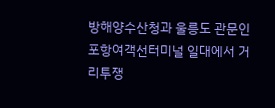방해양수산청과 울릉도 관문인 포항여객선터미널 일대에서 거리투쟁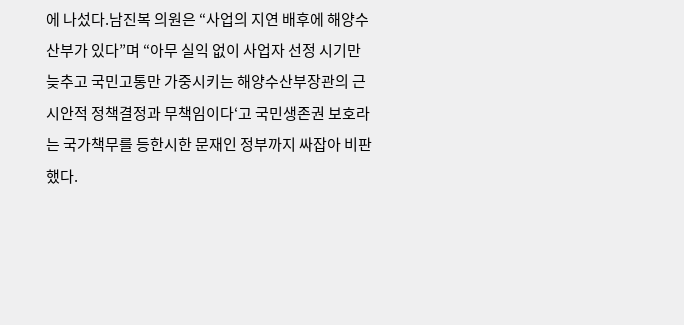에 나섰다.남진복 의원은 “사업의 지연 배후에 해양수산부가 있다”며 “아무 실익 없이 사업자 선정 시기만 늦추고 국민고통만 가중시키는 해양수산부장관의 근시안적 정책결정과 무책임이다‘고 국민생존권 보호라는 국가책무를 등한시한 문재인 정부까지 싸잡아 비판했다.